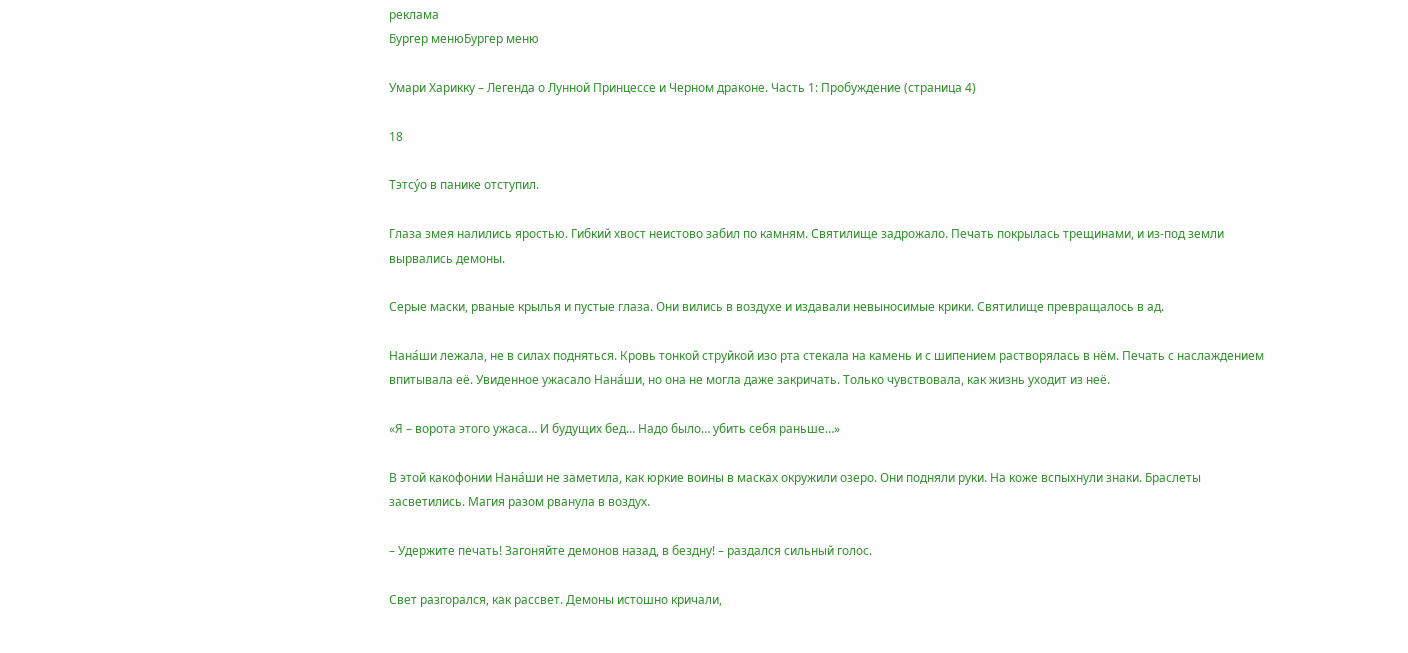реклама
Бургер менюБургер меню

Умари Харикку – Легенда о Лунной Принцессе и Черном драконе. Часть 1: Пробуждение (страница 4)

18

Тэтсу́о в панике отступил.

Глаза змея налились яростью. Гибкий хвост неистово забил по камням. Святилище задрожало. Печать покрылась трещинами, и из-под земли вырвались демоны.

Серые маски, рваные крылья и пустые глаза. Они вились в воздухе и издавали невыносимые крики. Святилище превращалось в ад.

Нана́ши лежала, не в силах подняться. Кровь тонкой струйкой изо рта стекала на камень и с шипением растворялась в нём. Печать с наслаждением впитывала её. Увиденное ужасало Нана́ши, но она не могла даже закричать. Только чувствовала, как жизнь уходит из неё.

«Я – ворота этого ужаса… И будущих бед… Надо было… убить себя раньше…»

В этой какофонии Нана́ши не заметила, как юркие воины в масках окружили озеро. Они подняли руки. На коже вспыхнули знаки. Браслеты засветились. Магия разом рванула в воздух.

– Удержите печать! Загоняйте демонов назад, в бездну! – раздался сильный голос.

Свет разгорался, как рассвет. Демоны истошно кричали,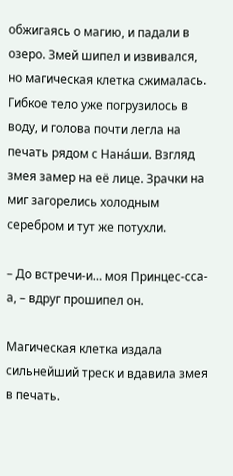обжигаясь о магию, и падали в озеро. Змей шипел и извивался, но магическая клетка сжималась. Гибкое тело уже погрузилось в воду, и голова почти легла на печать рядом с Нана́ши. Взгляд змея замер на её лице. Зрачки на миг загорелись холодным серебром и тут же потухли.

– До встречи-и… моя Принцес-сса-а, – вдруг прошипел он.

Магическая клетка издала сильнейший треск и вдавила змея в печать.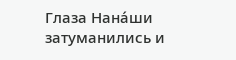Глаза Нана́ши затуманились и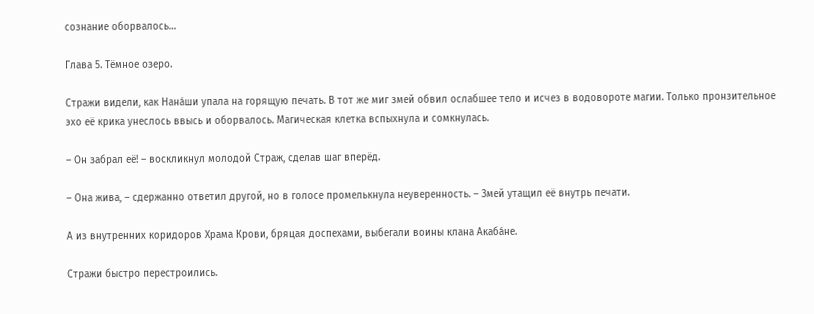сознание оборвалось…

Глава 5. Тёмное озеро.

Стражи видели, как Нана́ши упала на горящую печать. В тот же миг змей обвил ослабшее тело и исчез в водовороте магии. Только пронзительное эхо её крика унеслось ввысь и оборвалось. Магическая клетка вспыхнула и сомкнулась.

– Он забрал её! – воскликнул молодой Страж, сделав шаг вперёд.

– Она жива, – сдержанно ответил другой, но в голосе промелькнула неуверенность. – Змей утащил её внутрь печати.

А из внутренних коридоров Храма Крови, бряцая доспехами, выбегали воины клана Акаба́не.

Стражи быстро перестроились.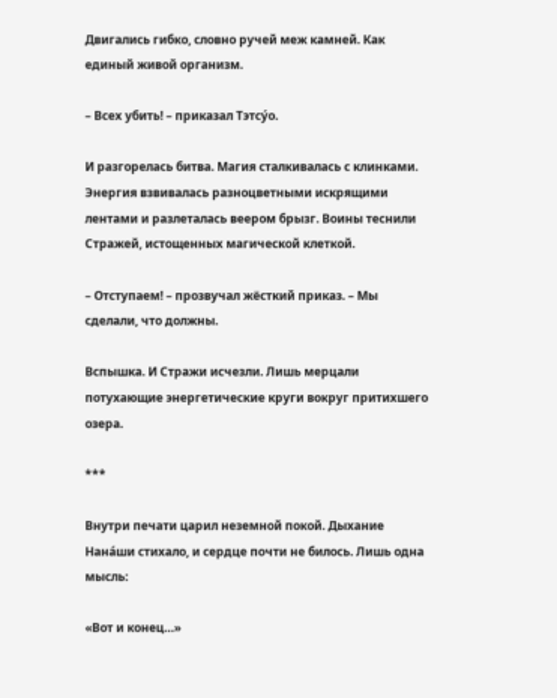Двигались гибко, словно ручей меж камней. Как единый живой организм.

– Всех убить! – приказал Тэтсу́о.

И разгорелась битва. Магия сталкивалась с клинками. Энергия взвивалась разноцветными искрящими лентами и разлеталась веером брызг. Воины теснили Стражей, истощенных магической клеткой.

– Отступаем! – прозвучал жёсткий приказ. – Мы сделали, что должны.

Вспышка. И Стражи исчезли. Лишь мерцали потухающие энергетические круги вокруг притихшего озера.

***

Внутри печати царил неземной покой. Дыхание Нана́ши стихало, и сердце почти не билось. Лишь одна мысль:

«Вот и конец…»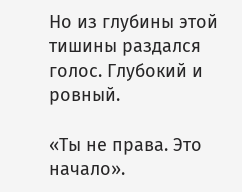Но из глубины этой тишины раздался голос. Глубокий и ровный.

«Ты не права. Это начало».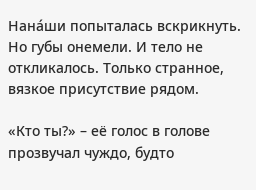Нана́ши попыталась вскрикнуть. Но губы онемели. И тело не откликалось. Только странное, вязкое присутствие рядом.

«Кто ты?» – её голос в голове прозвучал чуждо, будто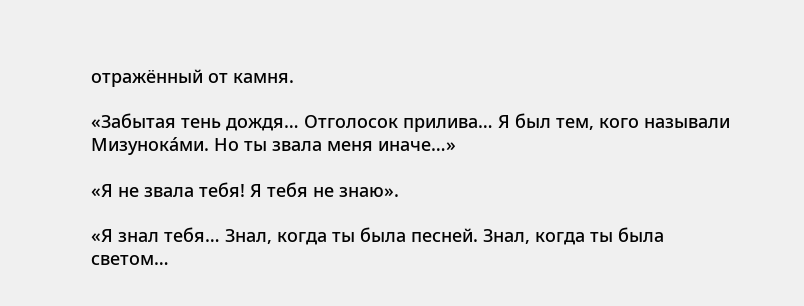отражённый от камня.

«Забытая тень дождя… Отголосок прилива… Я был тем, кого называли Мизунока́ми. Но ты звала меня иначе…»

«Я не звала тебя! Я тебя не знаю».

«Я знал тебя… Знал, когда ты была песней. Знал, когда ты была светом…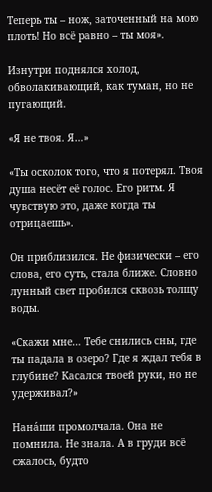Теперь ты – нож, заточенный на мою плоть! Но всё равно – ты моя».

Изнутри поднялся холод, обволакивающий, как туман, но не пугающий.

«Я не твоя. Я…»

«Ты осколок того, что я потерял. Твоя душа несёт её голос. Его ритм. Я чувствую это, даже когда ты отрицаешь».

Он приблизился. Не физически – его слова, его суть, стала ближе. Словно лунный свет пробился сквозь толщу воды.

«Скажи мне… Тебе снились сны, где ты падала в озеро? Где я ждал тебя в глубине? Касался твоей руки, но не удерживал?»

Нана́ши промолчала. Она не помнила. Не знала. А в груди всё сжалось, будто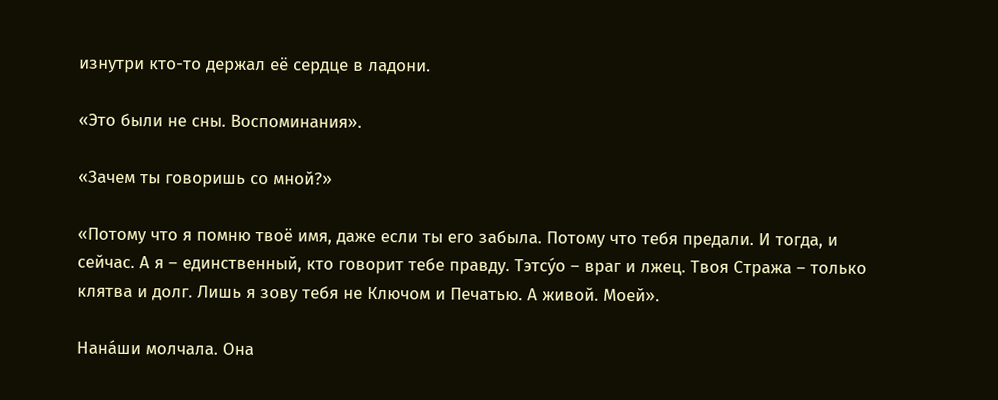изнутри кто-то держал её сердце в ладони.

«Это были не сны. Воспоминания».

«Зачем ты говоришь со мной?»

«Потому что я помню твоё имя, даже если ты его забыла. Потому что тебя предали. И тогда, и сейчас. А я – единственный, кто говорит тебе правду. Тэтсу́о – враг и лжец. Твоя Стража – только клятва и долг. Лишь я зову тебя не Ключом и Печатью. А живой. Моей».

Нана́ши молчала. Она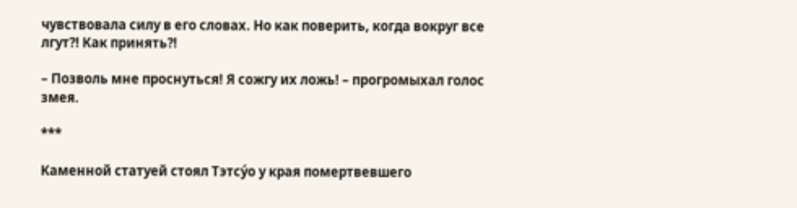чувствовала силу в его словах. Но как поверить, когда вокруг все лгут?! Как принять?!

– Позволь мне проснуться! Я сожгу их ложь! – прогромыхал голос змея.

***

Каменной статуей стоял Тэтсу́о у края помертвевшего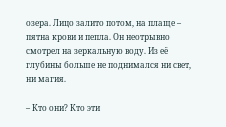озера. Лицо залито потом, на плаще – пятна крови и пепла. Он неотрывно смотрел на зеркальную воду. Из её глубины больше не поднимался ни свет, ни магия.

– Кто они? Кто эти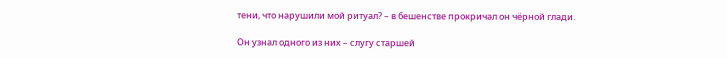тени, что нарушили мой ритуал? – в бешенстве прокричал он чёрной глади.

Он узнал одного из них – слугу старшей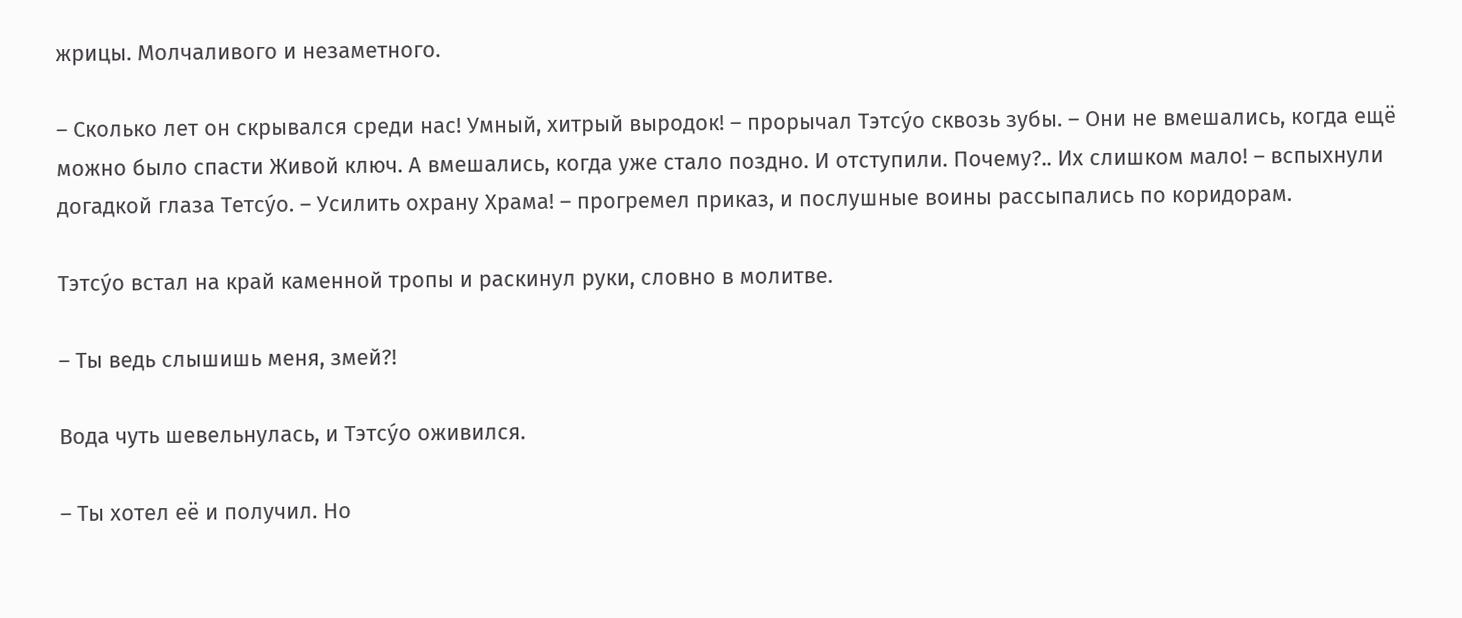жрицы. Молчаливого и незаметного.

– Сколько лет он скрывался среди нас! Умный, хитрый выродок! – прорычал Тэтсу́о сквозь зубы. – Они не вмешались, когда ещё можно было спасти Живой ключ. А вмешались, когда уже стало поздно. И отступили. Почему?.. Их слишком мало! – вспыхнули догадкой глаза Тетсу́о. – Усилить охрану Храма! – прогремел приказ, и послушные воины рассыпались по коридорам.

Тэтсу́о встал на край каменной тропы и раскинул руки, словно в молитве.

– Ты ведь слышишь меня, змей?!

Вода чуть шевельнулась, и Тэтсу́о оживился.

– Ты хотел её и получил. Но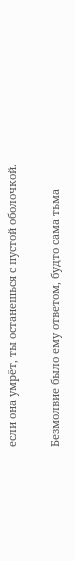если она умрёт, ты останешься с пустой оболочкой.

Безмолвие было ему ответом, будто сама тьма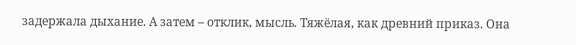задержала дыхание. А затем – отклик, мысль. Тяжёлая, как древний приказ. Она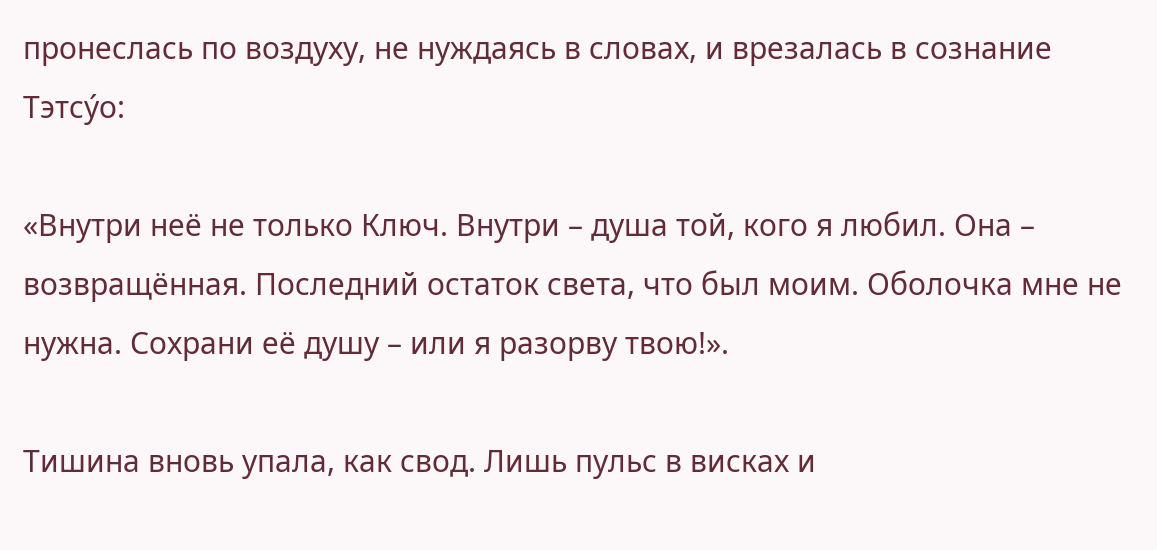пронеслась по воздуху, не нуждаясь в словах, и врезалась в сознание Тэтсу́о:

«Внутри неё не только Ключ. Внутри – душа той, кого я любил. Она – возвращённая. Последний остаток света, что был моим. Оболочка мне не нужна. Сохрани её душу – или я разорву твою!».

Тишина вновь упала, как свод. Лишь пульс в висках и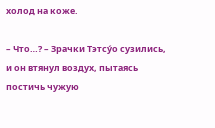холод на коже.

– Что…? – Зрачки Тэтсу́о сузились, и он втянул воздух, пытаясь постичь чужую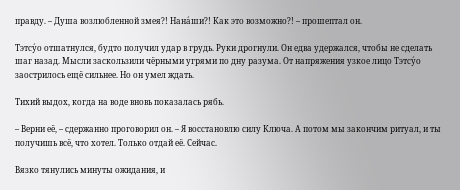правду. – Душа возлюбленной змея?! Нана́ши?! Как это возможно?! – прошептал он.

Тэтсу́о отшатнулся, будто получил удар в грудь. Руки дрогнули. Он едва удержался, чтобы не сделать шаг назад. Мысли заскользили чёрными угрями по дну разума. От напряжения узкое лицо Тэтсу́о заострилось ещё сильнее. Но он умел ждать.

Тихий выдох, когда на воде вновь показалась рябь.

– Верни её, – сдержанно проговорил он. – Я восстановлю силу Ключа. А потом мы закончим ритуал, и ты получишь всё, что хотел. Только отдай её. Сейчас.

Вязко тянулись минуты ожидания, и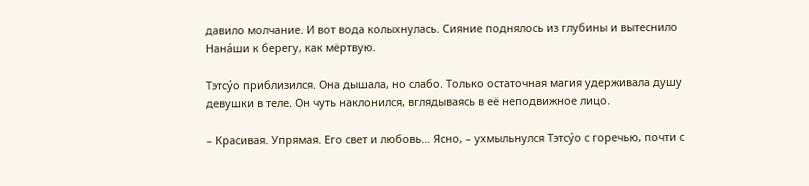давило молчание. И вот вода колыхнулась. Сияние поднялось из глубины и вытеснило Нана́ши к берегу, как мёртвую.

Тэтсу́о приблизился. Она дышала, но слабо. Только остаточная магия удерживала душу девушки в теле. Он чуть наклонился, вглядываясь в её неподвижное лицо.

– Красивая. Упрямая. Его свет и любовь… Ясно, – ухмыльнулся Тэтсу́о с горечью, почти с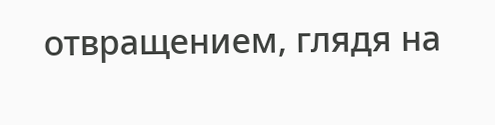отвращением, глядя на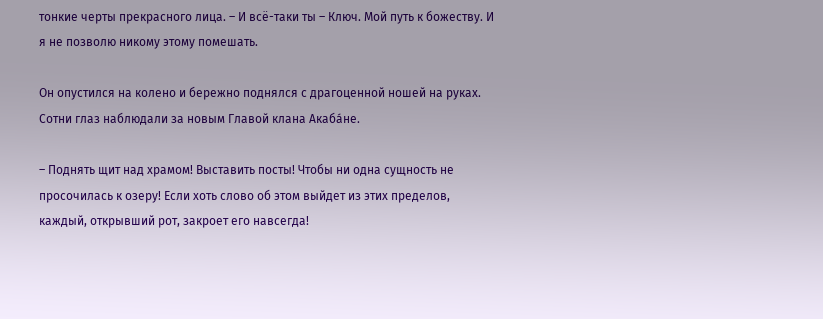тонкие черты прекрасного лица. – И всё-таки ты – Ключ. Мой путь к божеству. И я не позволю никому этому помешать.

Он опустился на колено и бережно поднялся с драгоценной ношей на руках. Сотни глаз наблюдали за новым Главой клана Акаба́не.

– Поднять щит над храмом! Выставить посты! Чтобы ни одна сущность не просочилась к озеру! Если хоть слово об этом выйдет из этих пределов, каждый, открывший рот, закроет его навсегда!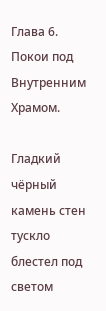Глава 6. Покои под Внутренним Храмом.

Гладкий чёрный камень стен тускло блестел под светом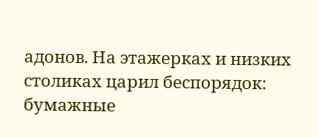адонов. На этажерках и низких столиках царил беспорядок: бумажные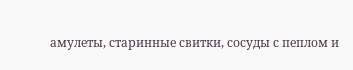амулеты, старинные свитки, сосуды с пеплом и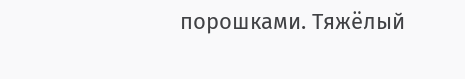порошками. Тяжёлый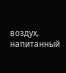воздух, напитанный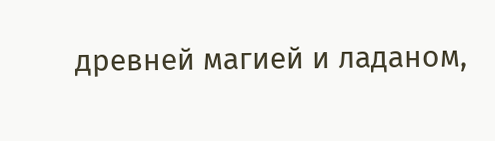древней магией и ладаном,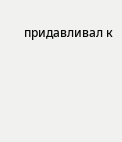придавливал к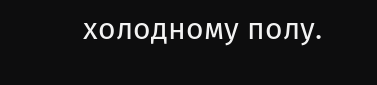холодному полу.